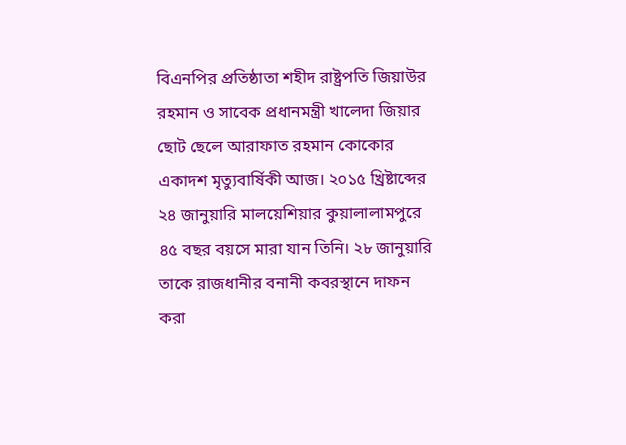বিএনপির প্রতিষ্ঠাতা শহীদ রাষ্ট্রপতি জিয়াউর রহমান ও সাবেক প্রধানমন্ত্রী খালেদা জিয়ার ছোট ছেলে আরাফাত রহমান কোকোর একাদশ মৃত্যুবার্ষিকী আজ। ২০১৫ খ্রিষ্টাব্দের ২৪ জানুয়ারি মালয়েশিয়ার কুয়ালালামপুরে ৪৫ বছর বয়সে মারা যান তিনি। ২৮ জানুয়ারি তাকে রাজধানীর বনানী কবরস্থানে দাফন করা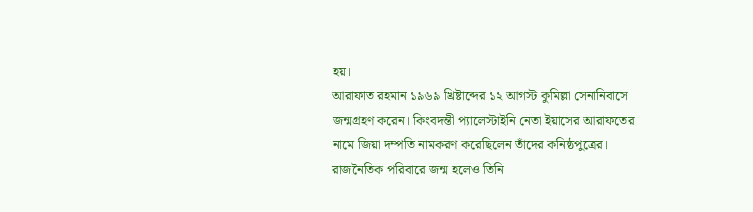হয়।
আরাফাত রহমান ১৯৬৯ খ্রিষ্টাব্দের ১২ আগস্ট কুমিল্লা সেনানিবাসে জন্মগ্রহণ করেন। কিংবদন্তী প্যালেস্টাইনি নেতা ইয়াসের আরাফতের নামে জিয়া দম্পতি নামকরণ করেছিলেন তাঁদের কনিষ্ঠপুত্রের। রাজনৈতিক পরিবারে জন্ম হলেও তিনি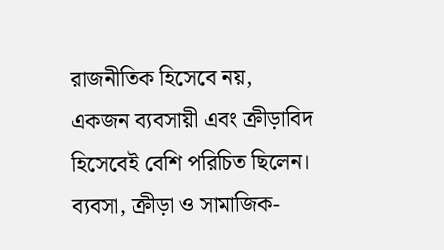রাজনীতিক হিসেবে নয়, একজন ব্যবসায়ী এবং ক্রীড়াবিদ হিসেবেই বেশি পরিচিত ছিলেন। ব্যবসা, ক্রীড়া ও সামাজিক-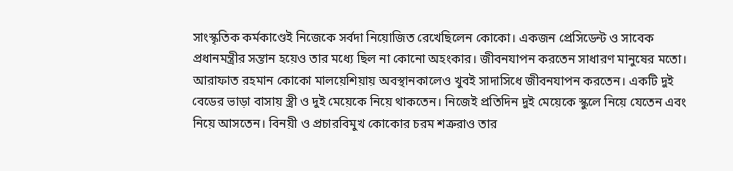সাংস্কৃতিক কর্মকাণ্ডেই নিজেকে সর্বদা নিয়োজিত রেখেছিলেন কোকো। একজন প্রেসিডেন্ট ও সাবেক প্রধানমন্ত্রীর সন্তান হয়েও তার মধ্যে ছিল না কোনো অহংকার। জীবনযাপন করতেন সাধারণ মানুষের মতো। আরাফাত রহমান কোকো মালয়েশিয়ায় অবস্থানকালেও খুবই সাদাসিধে জীবনযাপন করতেন। একটি দুই বেডের ভাড়া বাসায় স্ত্রী ও দুই মেয়েকে নিয়ে থাকতেন। নিজেই প্রতিদিন দুই মেয়েকে স্কুলে নিয়ে যেতেন এবং নিয়ে আসতেন। বিনয়ী ও প্রচারবিমুখ কোকোর চরম শত্রুরাও তার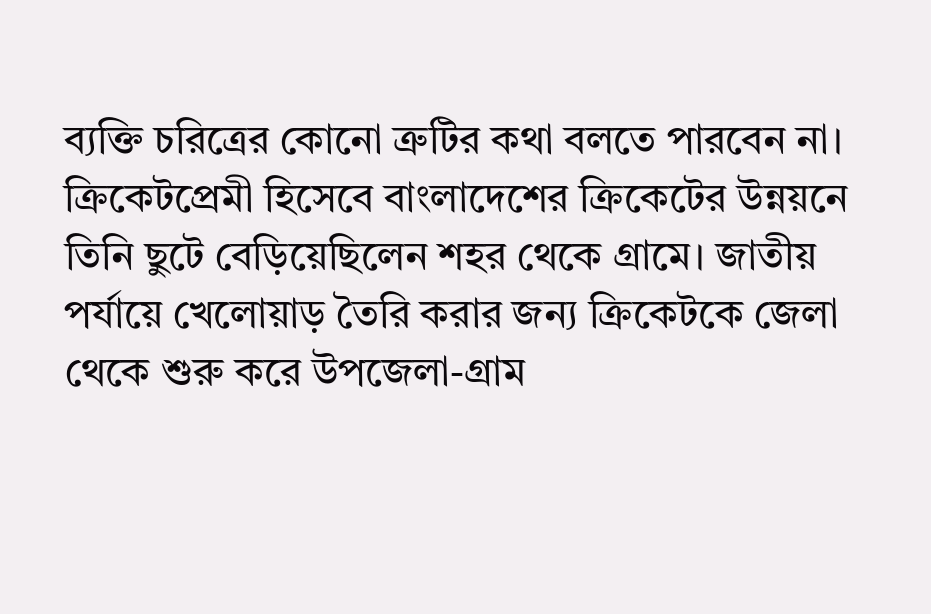ব্যক্তি চরিত্রের কোনো ত্রুটির কথা বলতে পারবেন না।
ক্রিকেটপ্রেমী হিসেবে বাংলাদেশের ক্রিকেটের উন্নয়নে তিনি ছুটে বেড়িয়েছিলেন শহর থেকে গ্রামে। জাতীয় পর্যায়ে খেলোয়াড় তৈরি করার জন্য ক্রিকেটকে জেলা থেকে শুরু করে উপজেলা-গ্রাম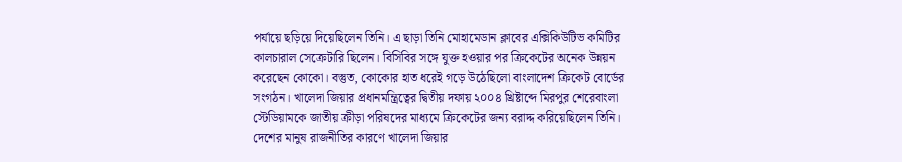পর্যায়ে ছড়িয়ে দিয়েছিলেন তিনি। এ ছাড়া তিনি মোহামেডান ক্লাবের এক্সিকিউটিভ কমিটির কালচারাল সেক্রেটারি ছিলেন। বিসিবির সঙ্গে যুক্ত হওয়ার পর ক্রিকেটের অনেক উন্নয়ন করেছেন কোকো। বস্তুত, কোকোর হাত ধরেই গড়ে উঠেছিলো বাংলাদেশ ক্রিকেট বোর্ডের সংগঠন। খালেদা জিয়ার প্রধানমন্ত্রিত্বের দ্বিতীয় দফায় ২০০৪ খ্রিষ্টাব্দে মিরপুর শেরেবাংলা স্টেডিয়ামকে জাতীয় ক্রীড়া পরিষদের মাধ্যমে ক্রিকেটের জন্য বরাদ্দ করিয়েছিলেন তিনি। দেশের মানুষ রাজনীতির কারণে খালেদা জিয়ার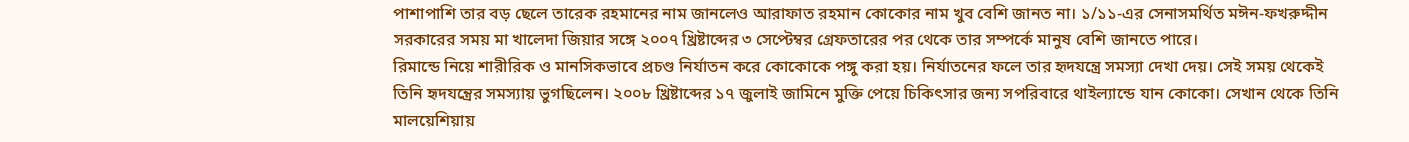পাশাপাশি তার বড় ছেলে তারেক রহমানের নাম জানলেও আরাফাত রহমান কোকোর নাম খুব বেশি জানত না। ১/১১-এর সেনাসমর্থিত মঈন-ফখরুদ্দীন সরকারের সময় মা খালেদা জিয়ার সঙ্গে ২০০৭ খ্রিষ্টাব্দের ৩ সেপ্টেম্বর গ্রেফতারের পর থেকে তার সম্পর্কে মানুষ বেশি জানতে পারে।
রিমান্ডে নিয়ে শারীরিক ও মানসিকভাবে প্রচণ্ড নির্যাতন করে কোকোকে পঙ্গু করা হয়। নির্যাতনের ফলে তার হৃদযন্ত্রে সমস্যা দেখা দেয়। সেই সময় থেকেই তিনি হৃদযন্ত্রের সমস্যায় ভুগছিলেন। ২০০৮ খ্রিষ্টাব্দের ১৭ জুলাই জামিনে মুক্তি পেয়ে চিকিৎসার জন্য সপরিবারে থাইল্যান্ডে যান কোকো। সেখান থেকে তিনি মালয়েশিয়ায়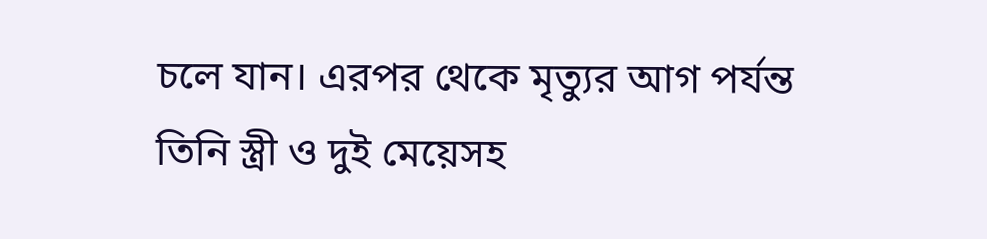চলে যান। এরপর থেকে মৃত্যুর আগ পর্যন্ত তিনি স্ত্রী ও দুই মেয়েসহ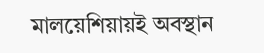মালয়েশিয়ায়ই অবস্থান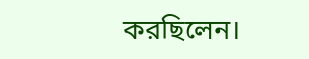করছিলেন।